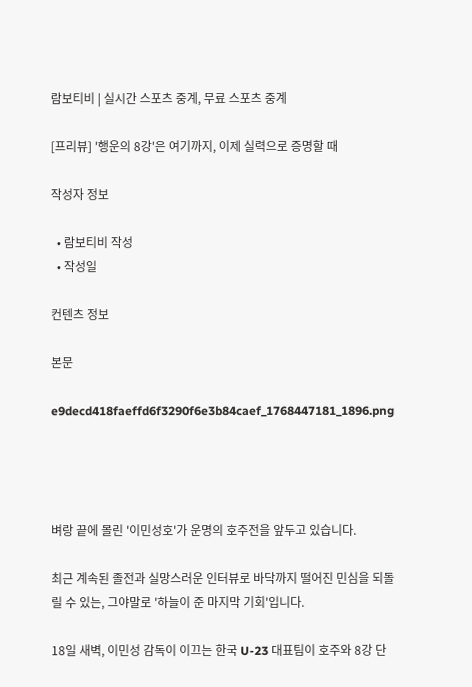람보티비 | 실시간 스포츠 중계, 무료 스포츠 중계

[프리뷰] '행운의 8강'은 여기까지, 이제 실력으로 증명할 때

작성자 정보

  • 람보티비 작성
  • 작성일

컨텐츠 정보

본문

e9decd418faeffd6f3290f6e3b84caef_1768447181_1896.png




벼랑 끝에 몰린 '이민성호'가 운명의 호주전을 앞두고 있습니다.

최근 계속된 졸전과 실망스러운 인터뷰로 바닥까지 떨어진 민심을 되돌릴 수 있는, 그야말로 '하늘이 준 마지막 기회'입니다.

18일 새벽, 이민성 감독이 이끄는 한국 U-23 대표팀이 호주와 8강 단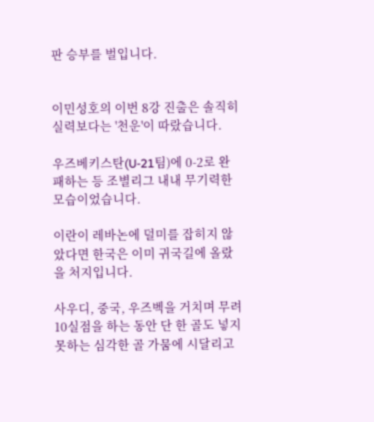판 승부를 벌입니다.


이민성호의 이번 8강 진출은 솔직히 실력보다는 '천운'이 따랐습니다.

우즈베키스탄(U-21팀)에 0-2로 완패하는 등 조별리그 내내 무기력한 모습이었습니다.

이란이 레바논에 덜미를 잡히지 않았다면 한국은 이미 귀국길에 올랐을 처지입니다.

사우디, 중국, 우즈벡을 거치며 무려 10실점을 하는 동안 단 한 골도 넣지 못하는 심각한 골 가뭄에 시달리고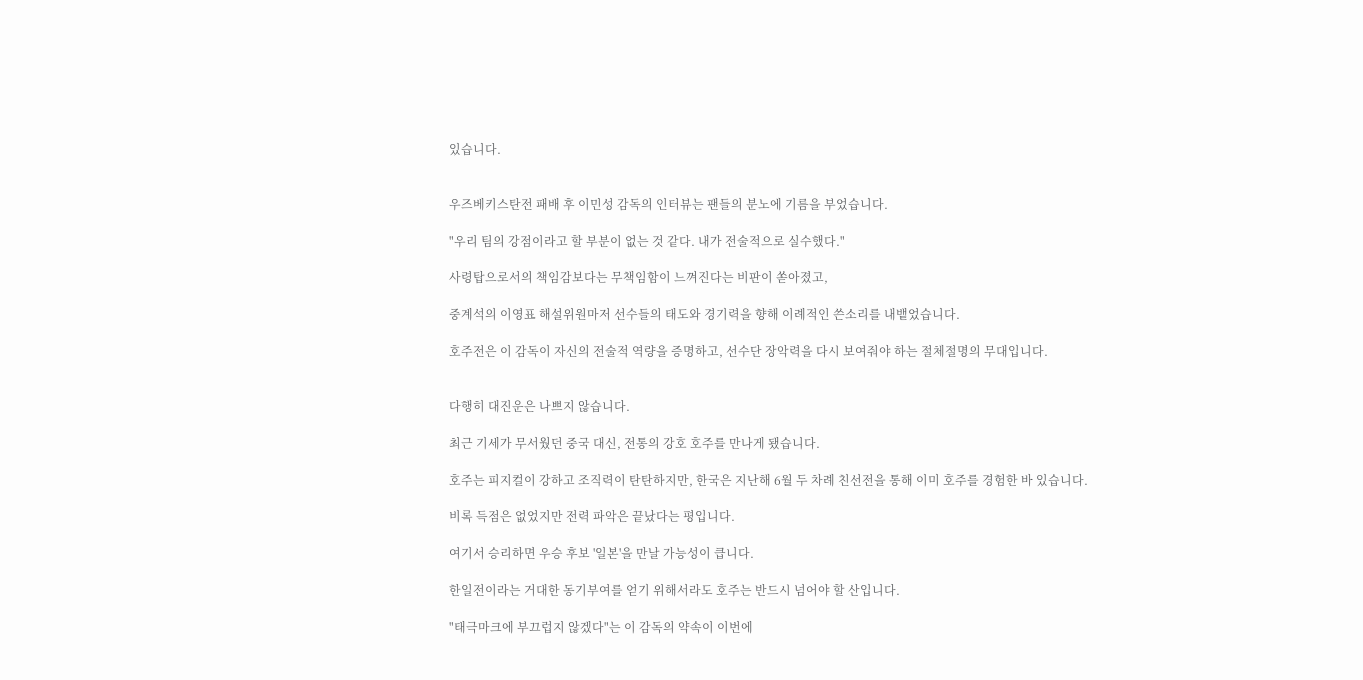있습니다.


우즈베키스탄전 패배 후 이민성 감독의 인터뷰는 팬들의 분노에 기름을 부었습니다.

"우리 팀의 강점이라고 할 부분이 없는 것 같다. 내가 전술적으로 실수했다."

사령탑으로서의 책임감보다는 무책임함이 느껴진다는 비판이 쏟아졌고,

중계석의 이영표 해설위원마저 선수들의 태도와 경기력을 향해 이례적인 쓴소리를 내뱉었습니다.

호주전은 이 감독이 자신의 전술적 역량을 증명하고, 선수단 장악력을 다시 보여줘야 하는 절체절명의 무대입니다.


다행히 대진운은 나쁘지 않습니다.

최근 기세가 무서웠던 중국 대신, 전통의 강호 호주를 만나게 됐습니다.

호주는 피지컬이 강하고 조직력이 탄탄하지만, 한국은 지난해 6월 두 차례 친선전을 통해 이미 호주를 경험한 바 있습니다.

비록 득점은 없었지만 전력 파악은 끝났다는 평입니다.

여기서 승리하면 우승 후보 '일본'을 만날 가능성이 큽니다.

한일전이라는 거대한 동기부여를 얻기 위해서라도 호주는 반드시 넘어야 할 산입니다.

"태극마크에 부끄럽지 않겠다"는 이 감독의 약속이 이번에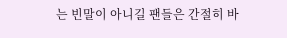는 빈말이 아니길 팬들은 간절히 바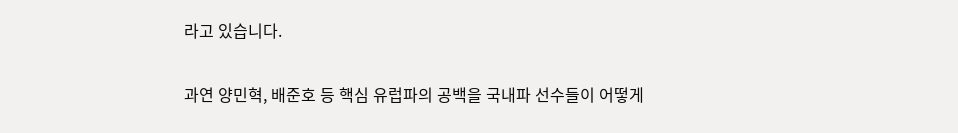라고 있습니다.


과연 양민혁, 배준호 등 핵심 유럽파의 공백을 국내파 선수들이 어떻게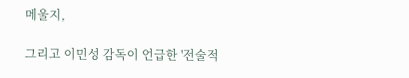메울지,

그리고 이민성 감독이 언급한 '전술적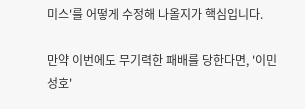미스'를 어떻게 수정해 나올지가 핵심입니다.

만약 이번에도 무기력한 패배를 당한다면, '이민성호'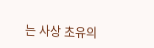는 사상 초유의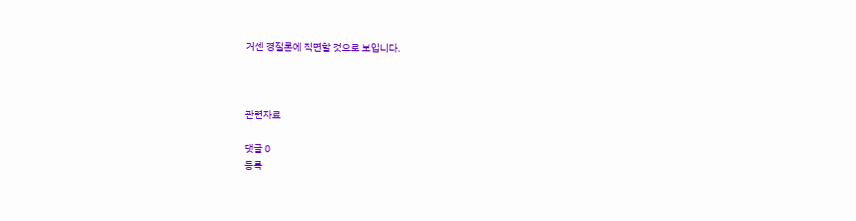거센 경질론에 직면할 것으로 보입니다.



관련자료

댓글 0
등록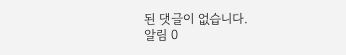된 댓글이 없습니다.
알림 0